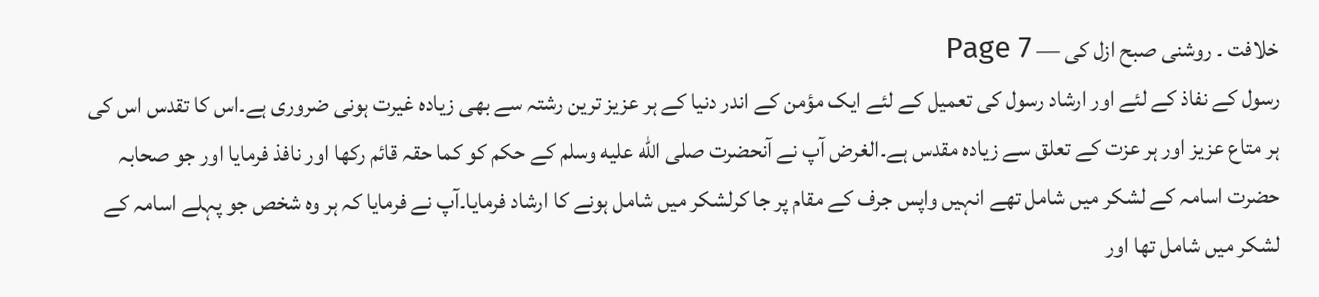خلافت ۔ روشنی صبح ازل کی — Page 7
رسول کے نفاذ کے لئے اور ارشاد رسول کی تعمیل کے لئے ایک مؤمن کے اندر دنیا کے ہر عزیز ترین رشتہ سے بھی زیادہ غیرت ہونی ضروری ہے۔اس کا تقدس اس کی ہر متاع عزیز اور ہر عزت کے تعلق سے زیادہ مقدس ہے۔الغرض آپ نے آنحضرت صلى الله عليه وسلم کے حکم کو کما حقہ قائم رکھا اور نافذ فرمایا اور جو صحابہ حضرت اسامہ کے لشکر میں شامل تھے انہیں واپس جرف کے مقام پر جا کرلشکر میں شامل ہونے کا ارشاد فرمایا۔آپ نے فرمایا کہ ہر وہ شخص جو پہلے اسامہ کے لشکر میں شامل تھا اور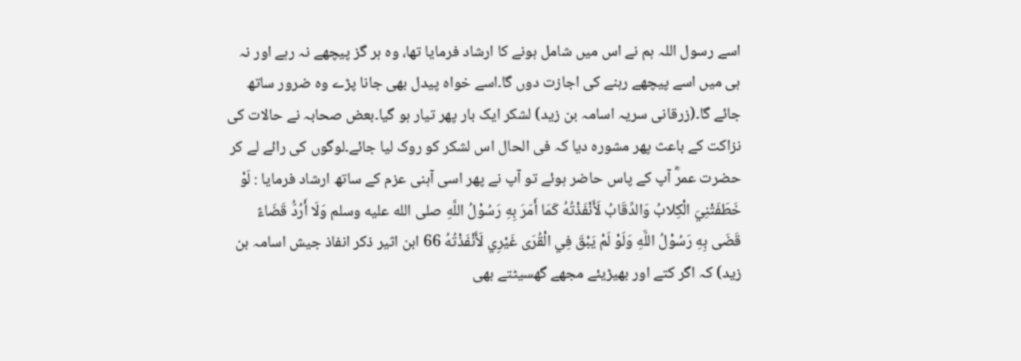اسے رسول اللہ ہم نے اس میں شامل ہونے کا ارشاد فرمایا تھا، وہ ہر گز پیچھے نہ رہے اور نہ ہی میں اسے پیچھے رہنے کی اجازت دوں گا۔اسے خواہ پیدل بھی جانا پڑے وہ ضرور ساتھ جائے گا۔(زرقانی سریہ اسامہ بن زید) لشکر ایک بار پھر تیار ہو گیا۔بعض صحابہ نے حالات کی نزاکت کے باعث پھر مشورہ دیا کہ فی الحال اس لشکر کو روک لیا جائے۔لوگوں کی رائے لے کر حضرت عمرؓ آپ کے پاس حاضر ہوئے تو آپ نے پھر اسی آہنی عزم کے ساتھ ارشاد فرمایا : لَوْ خَطَفَتْنِيَ الْكِلابُ وَالدِّقَابُ لَأَنْفَذْتُهُ كَمَا أَمَرَ بِهِ رَسُوْلُ اللَّهِ صلى الله عليه وسلم وَلَا أَرُدُّ قَضَاءً قَضَى بِهِ رَسُوْلُ اللَّهِ وَلَوْ لَمْ يَبْقَ فِي الْقُرَى غَيْرِي لَأَنْفَذْتُهُ 66 ابن اثیر ذکر انفاذ جیش اسامہ بن زید) کہ اگر کتے اور بھیڑیئے مجھے گھسیٹتے بھی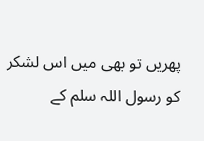پھریں تو بھی میں اس لشکر کو رسول اللہ سلم کے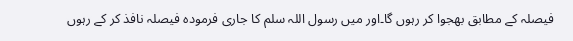فیصلہ کے مطابق بھجوا کر رہوں گا۔اور میں رسول اللہ سلم کا جاری فرمودہ فیصلہ نافذ کر کے رہوں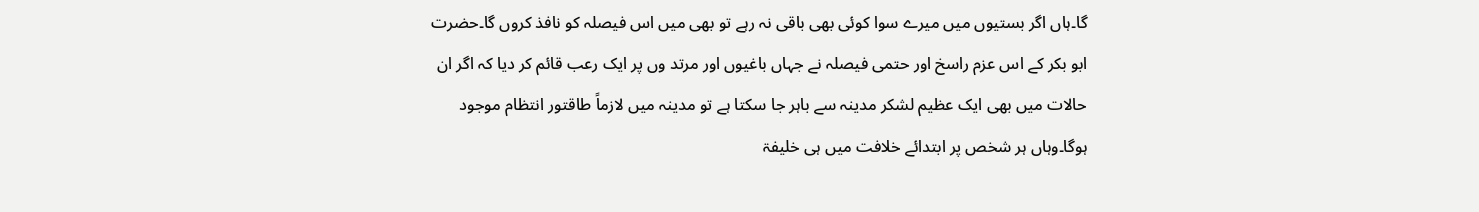گا۔ہاں اگر بستیوں میں میرے سوا کوئی بھی باقی نہ رہے تو بھی میں اس فیصلہ کو نافذ کروں گا۔حضرت ابو بکر کے اس عزم راسخ اور حتمی فیصلہ نے جہاں باغیوں اور مرتد وں پر ایک رعب قائم کر دیا کہ اگر ان حالات میں بھی ایک عظیم لشکر مدینہ سے باہر جا سکتا ہے تو مدینہ میں لازماً طاقتور انتظام موجود ہوگا۔وہاں ہر شخص پر ابتدائے خلافت میں ہی خلیفۃ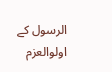الرسول کے اولوالعزم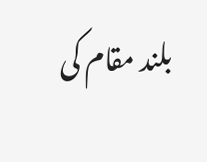بلند مقام کی